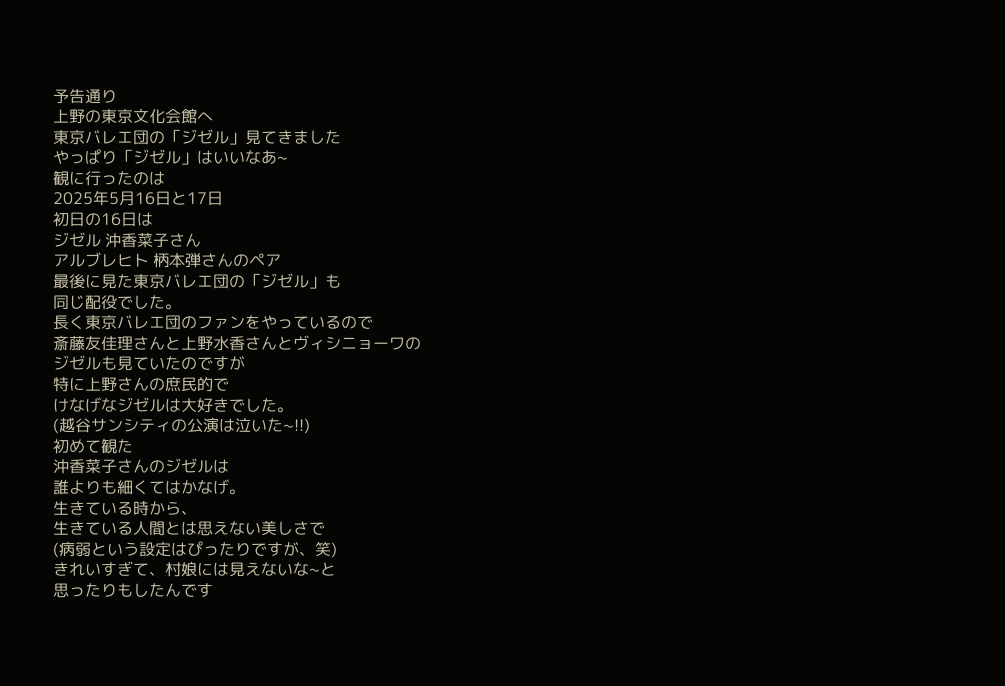予告通り
上野の東京文化会館へ
東京バレエ団の「ジゼル」見てきました
やっぱり「ジゼル」はいいなあ~
観に行ったのは
2025年5月16日と17日
初日の16日は
ジゼル 沖香菜子さん
アルブレヒト 柄本弾さんのペア
最後に見た東京バレエ団の「ジゼル」も
同じ配役でした。
長く東京バレエ団のファンをやっているので
斎藤友佳理さんと上野水香さんとヴィシニョーワの
ジゼルも見ていたのですが
特に上野さんの庶民的で
けなげなジゼルは大好きでした。
(越谷サンシティの公演は泣いた~!!)
初めて観た
沖香菜子さんのジゼルは
誰よりも細くてはかなげ。
生きている時から、
生きている人間とは思えない美しさで
(病弱という設定はぴったりですが、笑)
きれいすぎて、村娘には見えないな~と
思ったりもしたんです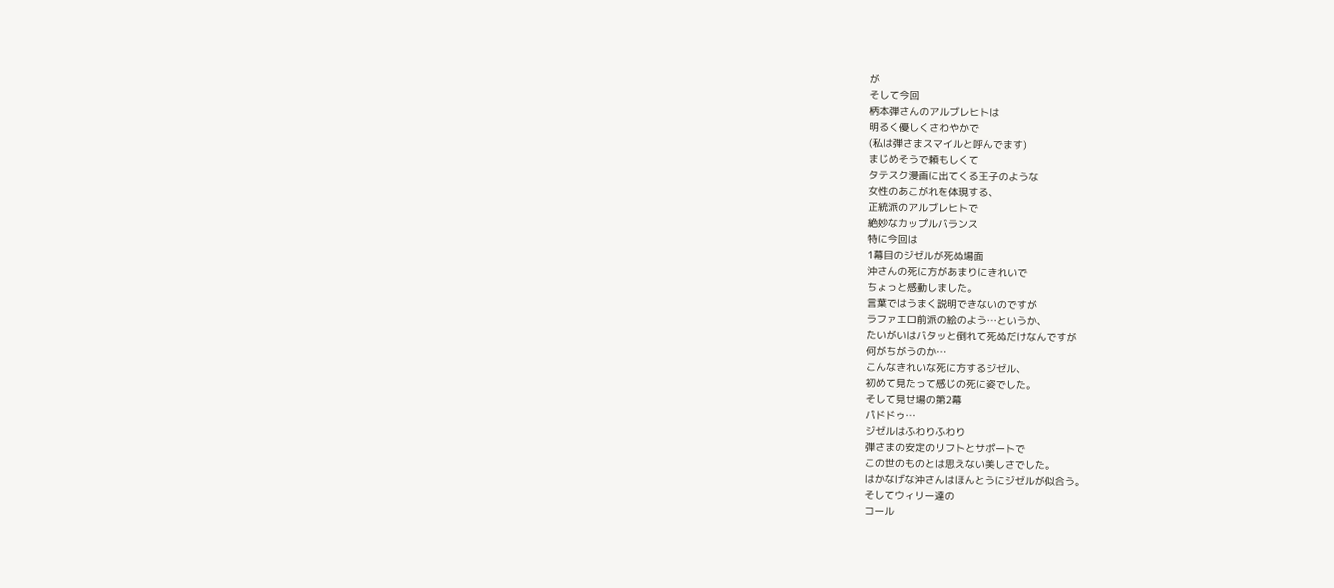が
そして今回
柄本弾さんのアルブレヒトは
明るく優しくさわやかで
(私は弾さまスマイルと呼んでます)
まじめそうで頼もしくて
タテスク漫画に出てくる王子のような
女性のあこがれを体現する、
正統派のアルブレヒトで
絶妙なカップルバランス
特に今回は
1幕目のジゼルが死ぬ場面
沖さんの死に方があまりにきれいで
ちょっと感動しました。
言葉ではうまく説明できないのですが
ラファエロ前派の絵のよう…というか、
たいがいはバタッと倒れて死ぬだけなんですが
何がちがうのか…
こんなきれいな死に方するジゼル、
初めて見たって感じの死に姿でした。
そして見せ場の第2幕
パドドゥ…
ジゼルはふわりふわり
弾さまの安定のリフトとサポートで
この世のものとは思えない美しさでした。
はかなげな沖さんはほんとうにジゼルが似合う。
そしてウィリー達の
コール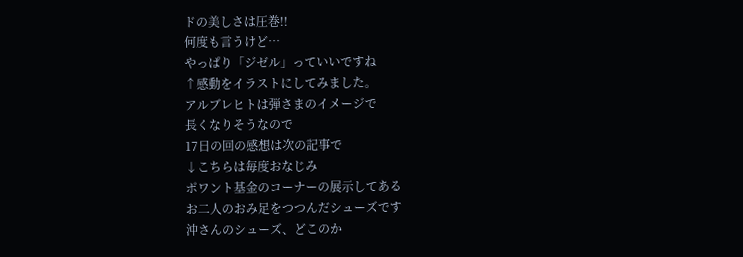ドの美しさは圧巻!!
何度も言うけど…
やっぱり「ジゼル」っていいですね
↑感動をイラストにしてみました。
アルブレヒトは弾さまのイメージで
長くなりそうなので
17日の回の感想は次の記事で
↓こちらは毎度おなじみ
ポワント基金のコーナーの展示してある
お二人のおみ足をつつんだシューズです
沖さんのシューズ、どこのか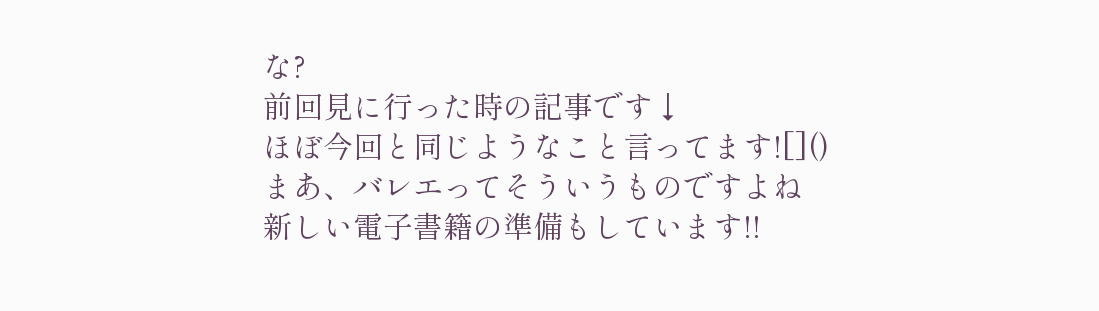な?
前回見に行った時の記事です↓
ほぼ今回と同じようなこと言ってます![]()
まあ、バレエってそういうものですよね
新しい電子書籍の準備もしています!!